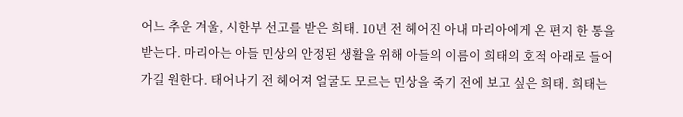어느 추운 겨울, 시한부 선고를 받은 희태. 10년 전 헤어진 아내 마리아에게 온 편지 한 통을 받는다. 마리아는 아들 민상의 안정된 생활을 위해 아들의 이름이 희태의 호적 아래로 들어가길 원한다. 태어나기 전 헤어져 얼굴도 모르는 민상을 죽기 전에 보고 싶은 희태. 희태는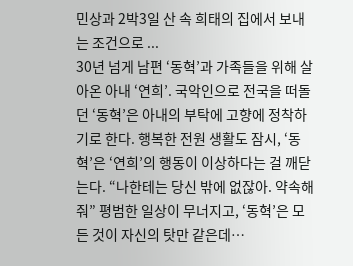민상과 2박3일 산 속 희태의 집에서 보내는 조건으로 ...
30년 넘게 남편 ‘동혁’과 가족들을 위해 살아온 아내 ‘연희’. 국악인으로 전국을 떠돌던 ‘동혁’은 아내의 부탁에 고향에 정착하기로 한다. 행복한 전원 생활도 잠시, ‘동혁’은 ‘연희’의 행동이 이상하다는 걸 깨닫는다. “나한테는 당신 밖에 없잖아. 약속해줘” 평범한 일상이 무너지고, ‘동혁’은 모든 것이 자신의 탓만 같은데…